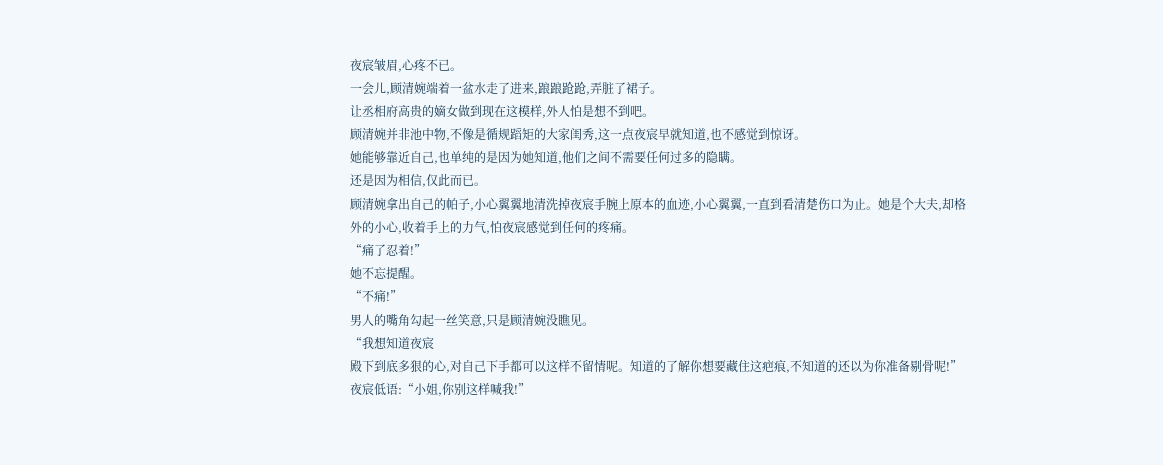夜宸皱眉,心疼不已。
一会儿,顾清婉端着一盆水走了进来,踉踉跄跄,弄脏了裙子。
让丞相府高贵的嫡女做到现在这模样,外人怕是想不到吧。
顾清婉并非池中物,不像是循规蹈矩的大家闺秀,这一点夜宸早就知道,也不感觉到惊讶。
她能够靠近自己,也单纯的是因为她知道,他们之间不需要任何过多的隐瞒。
还是因为相信,仅此而已。
顾清婉拿出自己的帕子,小心翼翼地清洗掉夜宸手腕上原本的血迹,小心翼翼,一直到看清楚伤口为止。她是个大夫,却格外的小心,收着手上的力气,怕夜宸感觉到任何的疼痛。
“痛了忍着!”
她不忘提醒。
“不痛!”
男人的嘴角勾起一丝笑意,只是顾清婉没瞧见。
“我想知道夜宸
殿下到底多狠的心,对自己下手都可以这样不留情呢。知道的了解你想要藏住这疤痕,不知道的还以为你准备剔骨呢!”
夜宸低语:“小姐,你别这样喊我!”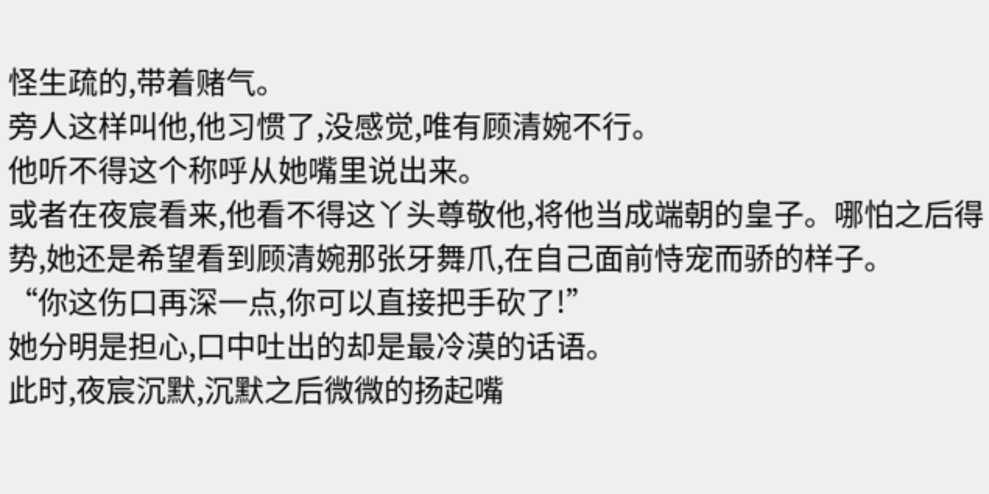怪生疏的,带着赌气。
旁人这样叫他,他习惯了,没感觉,唯有顾清婉不行。
他听不得这个称呼从她嘴里说出来。
或者在夜宸看来,他看不得这丫头尊敬他,将他当成端朝的皇子。哪怕之后得势,她还是希望看到顾清婉那张牙舞爪,在自己面前恃宠而骄的样子。
“你这伤口再深一点,你可以直接把手砍了!”
她分明是担心,口中吐出的却是最冷漠的话语。
此时,夜宸沉默,沉默之后微微的扬起嘴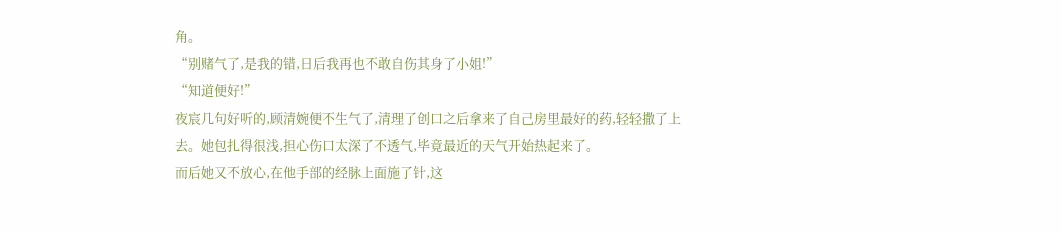角。
“别赌气了,是我的错,日后我再也不敢自伤其身了小姐!”
“知道便好!”
夜宸几句好听的,顾清婉便不生气了,清理了创口之后拿来了自己房里最好的药,轻轻撒了上去。她包扎得很浅,担心伤口太深了不透气,毕竟最近的天气开始热起来了。
而后她又不放心,在他手部的经脉上面施了针,这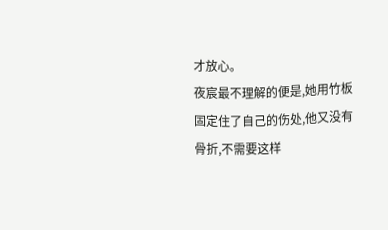才放心。
夜宸最不理解的便是,她用竹板固定住了自己的伤处,他又没有骨折,不需要这样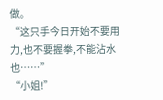做。
“这只手今日开始不要用力,也不要握拳,不能沾水也……”
“小姐!”